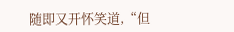随即又开怀笑道,“但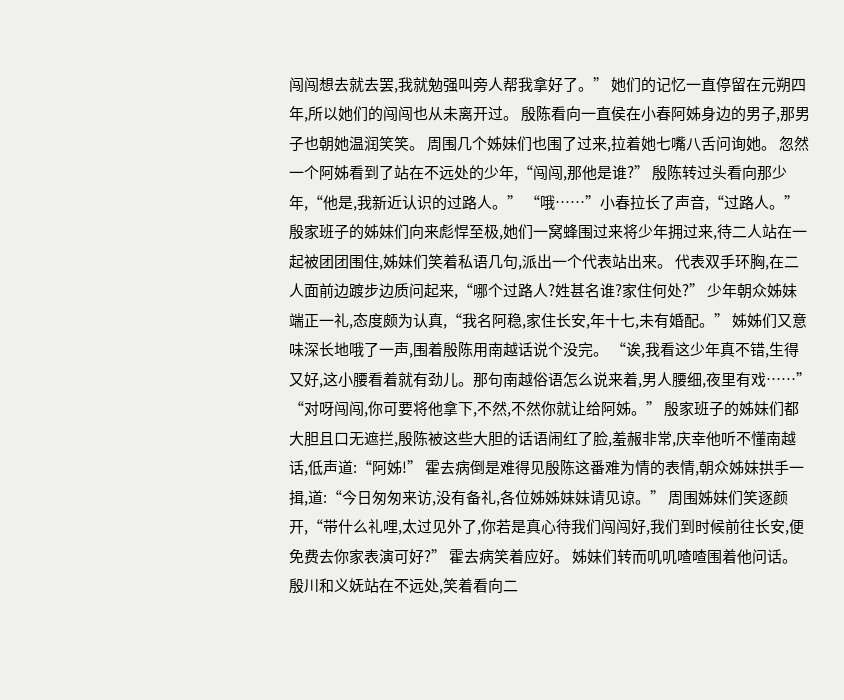闯闯想去就去罢,我就勉强叫旁人帮我拿好了。” 她们的记忆一直停留在元朔四年,所以她们的闯闯也从未离开过。 殷陈看向一直侯在小春阿姊身边的男子,那男子也朝她温润笑笑。 周围几个姊妹们也围了过来,拉着她七嘴八舌问询她。 忽然一个阿姊看到了站在不远处的少年,“闯闯,那他是谁?” 殷陈转过头看向那少年,“他是,我新近认识的过路人。” “哦……”小春拉长了声音,“过路人。” 殷家班子的姊妹们向来彪悍至极,她们一窝蜂围过来将少年拥过来,待二人站在一起被团团围住,姊妹们笑着私语几句,派出一个代表站出来。 代表双手环胸,在二人面前边踱步边质问起来,“哪个过路人?姓甚名谁?家住何处?” 少年朝众姊妹端正一礼,态度颇为认真,“我名阿稳,家住长安,年十七,未有婚配。” 姊姊们又意味深长地哦了一声,围着殷陈用南越话说个没完。 “诶,我看这少年真不错,生得又好,这小腰看着就有劲儿。那句南越俗语怎么说来着,男人腰细,夜里有戏……” “对呀闯闯,你可要将他拿下,不然,不然你就让给阿姊。” 殷家班子的姊妹们都大胆且口无遮拦,殷陈被这些大胆的话语闹红了脸,羞赧非常,庆幸他听不懂南越话,低声道:“阿姊!” 霍去病倒是难得见殷陈这番难为情的表情,朝众姊妹拱手一揖,道:“今日匆匆来访,没有备礼,各位姊姊妹妹请见谅。” 周围姊妹们笑逐颜开,“带什么礼哩,太过见外了,你若是真心待我们闯闯好,我们到时候前往长安,便免费去你家表演可好?” 霍去病笑着应好。 姊妹们转而叽叽喳喳围着他问话。 殷川和义妩站在不远处,笑着看向二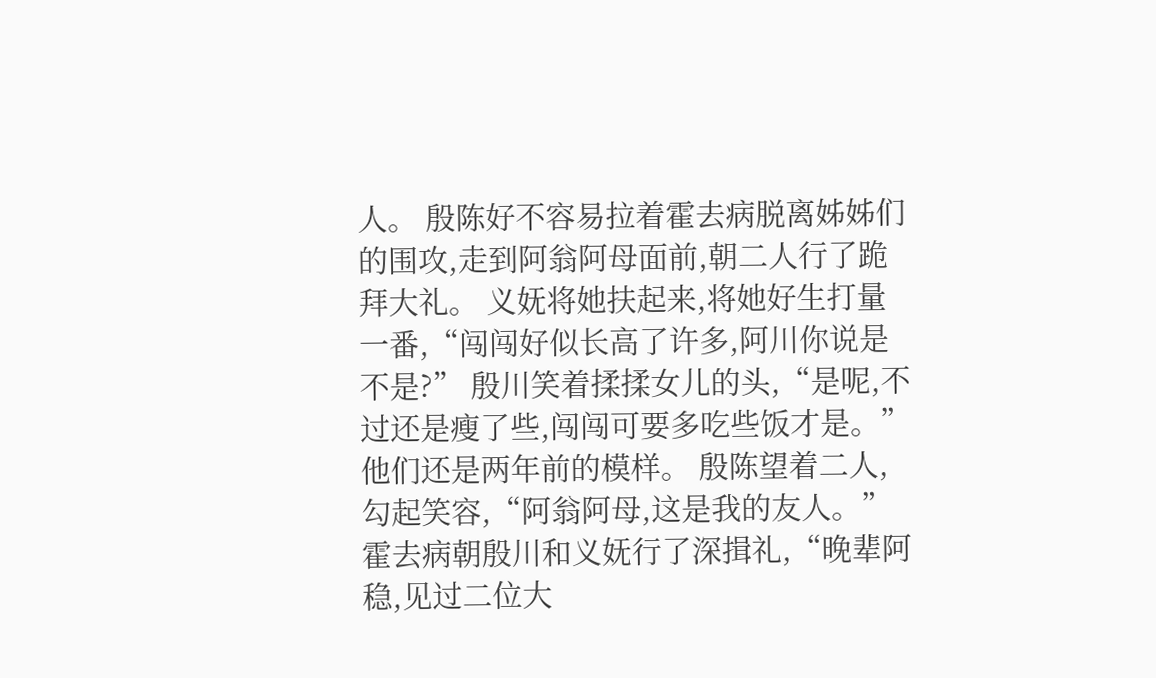人。 殷陈好不容易拉着霍去病脱离姊姊们的围攻,走到阿翁阿母面前,朝二人行了跪拜大礼。 义妩将她扶起来,将她好生打量一番,“闯闯好似长高了许多,阿川你说是不是?” 殷川笑着揉揉女儿的头,“是呢,不过还是瘦了些,闯闯可要多吃些饭才是。” 他们还是两年前的模样。 殷陈望着二人,勾起笑容,“阿翁阿母,这是我的友人。” 霍去病朝殷川和义妩行了深揖礼,“晚辈阿稳,见过二位大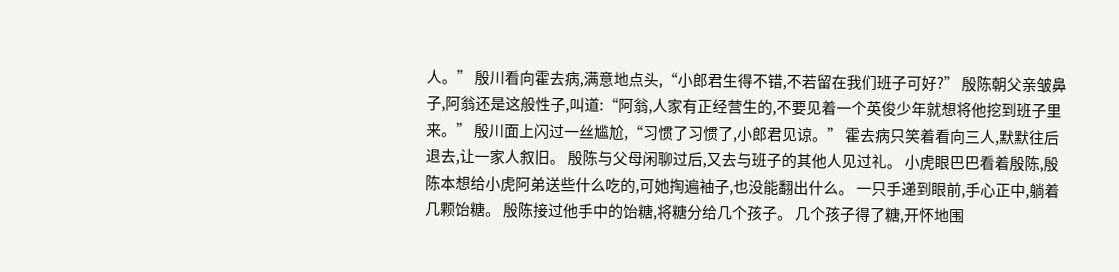人。” 殷川看向霍去病,满意地点头,“小郎君生得不错,不若留在我们班子可好?” 殷陈朝父亲皱鼻子,阿翁还是这般性子,叫道:“阿翁,人家有正经营生的,不要见着一个英俊少年就想将他挖到班子里来。” 殷川面上闪过一丝尴尬,“习惯了习惯了,小郎君见谅。” 霍去病只笑着看向三人,默默往后退去,让一家人叙旧。 殷陈与父母闲聊过后,又去与班子的其他人见过礼。 小虎眼巴巴看着殷陈,殷陈本想给小虎阿弟送些什么吃的,可她掏遍袖子,也没能翻出什么。 一只手递到眼前,手心正中,躺着几颗饴糖。 殷陈接过他手中的饴糖,将糖分给几个孩子。 几个孩子得了糖,开怀地围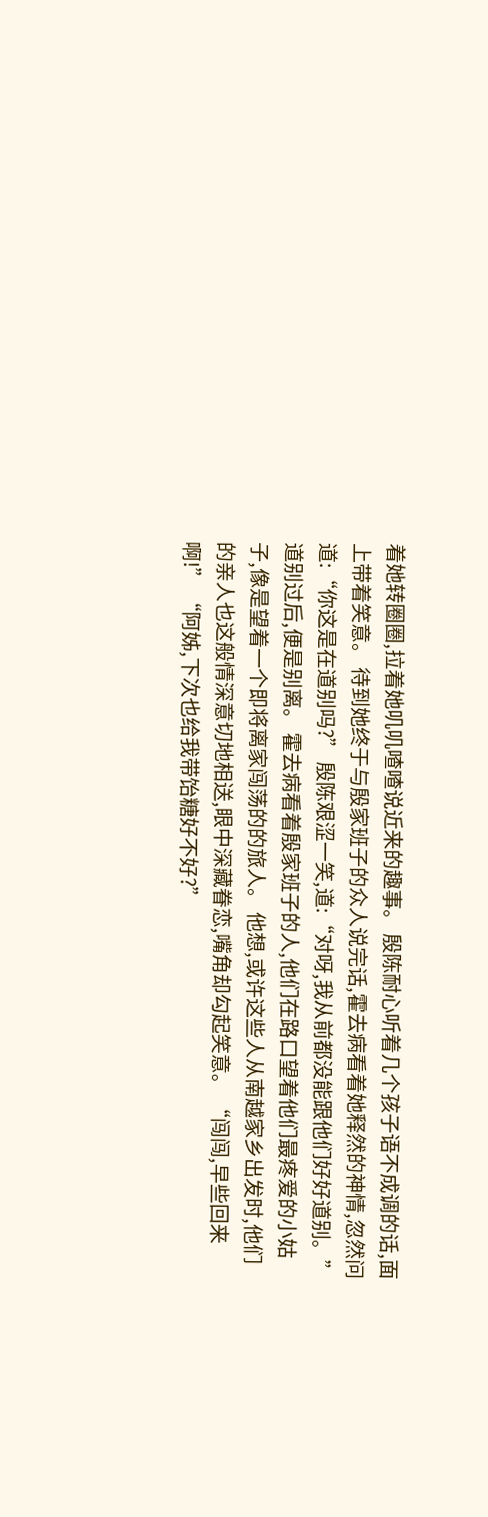着她转圈圈,拉着她叽叽喳喳说近来的趣事。 殷陈耐心听着几个孩子语不成调的话,面上带着笑意。 待到她终于与殷家班子的众人说完话,霍去病看着她释然的神情,忽然问道:“你这是在道别吗?” 殷陈艰涩一笑,道:“对呀,我从前都没能跟他们好好道别。” 道别过后,便是别离。 霍去病看着殷家班子的人,他们在路口望着他们最疼爱的小姑子,像是望着一个即将离家闯荡的的旅人。 他想,或许这些人从南越家乡出发时,他们的亲人也这般情深意切地相送,眼中深藏眷恋,嘴角却勾起笑意。 “闯闯,早些回来啊!” “阿姊,下次也给我带饴糖好不好?”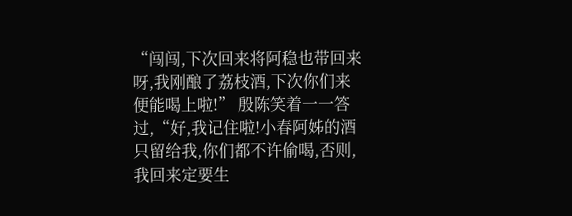“闯闯,下次回来将阿稳也带回来呀,我刚酿了荔枝酒,下次你们来便能喝上啦!” 殷陈笑着一一答过,“好,我记住啦!小春阿姊的酒只留给我,你们都不许偷喝,否则,我回来定要生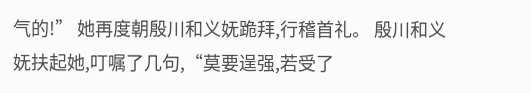气的!” 她再度朝殷川和义妩跪拜,行稽首礼。 殷川和义妩扶起她,叮嘱了几句,“莫要逞强,若受了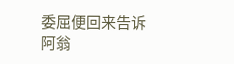委屈便回来告诉阿翁